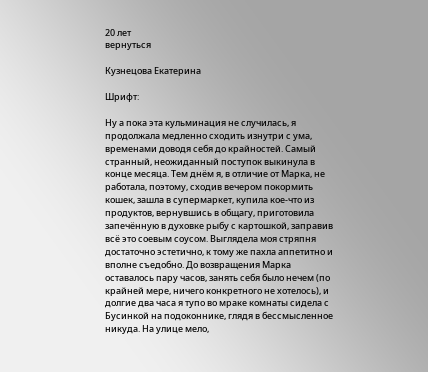20 лет
вернуться

Кузнецова Екатерина

Шрифт:

Ну а пока эта кульминация не случилась, я продолжала медленно сходить изнутри с ума, временами доводя себя до крайностей. Самый странный, неожиданный поступок выкинула в конце месяца. Тем днём я, в отличие от Марка, не работала, поэтому, сходив вечером покормить кошек, зашла в супермаркет, купила кое-что из продуктов, вернувшись в общагу, приготовила запечённую в духовке рыбу с картошкой, заправив всё это соевым соусом. Выглядела моя стряпня достаточно эстетично, к тому же пахла аппетитно и вполне съедобно. До возвращения Марка оставалось пару часов, занять себя было нечем (по крайней мере, ничего конкретного не хотелось), и долгие два часа я тупо во мраке комнаты сидела с Бусинкой на подоконнике, глядя в бессмысленное никуда. На улице мело,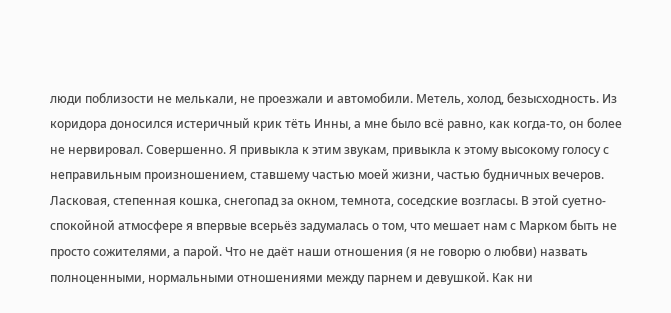люди поблизости не мелькали, не проезжали и автомобили. Метель, холод, безысходность. Из коридора доносился истеричный крик тёть Инны, а мне было всё равно, как когда-то, он более не нервировал. Совершенно. Я привыкла к этим звукам, привыкла к этому высокому голосу с неправильным произношением, ставшему частью моей жизни, частью будничных вечеров. Ласковая, степенная кошка, снегопад за окном, темнота, соседские возгласы. В этой суетно-спокойной атмосфере я впервые всерьёз задумалась о том, что мешает нам с Марком быть не просто сожителями, а парой. Что не даёт наши отношения (я не говорю о любви) назвать полноценными, нормальными отношениями между парнем и девушкой. Как ни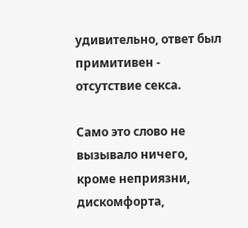удивительно, ответ был примитивен - отсутствие секса.

Само это слово не вызывало ничего, кроме неприязни, дискомфорта,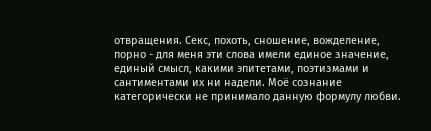отвращения. Секс, похоть, сношение, вожделение, порно - для меня эти слова имели единое значение, единый смысл, какими эпитетами, поэтизмами и сантиментами их ни надели. Моё сознание категорически не принимало данную формулу любви.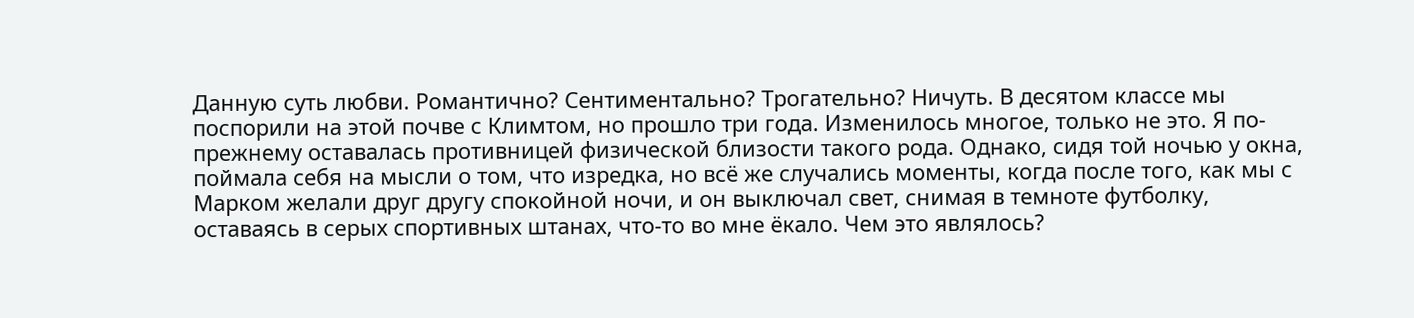Данную суть любви. Романтично? Сентиментально? Трогательно? Ничуть. В десятом классе мы поспорили на этой почве с Климтом, но прошло три года. Изменилось многое, только не это. Я по-прежнему оставалась противницей физической близости такого рода. Однако, сидя той ночью у окна, поймала себя на мысли о том, что изредка, но всё же случались моменты, когда после того, как мы с Марком желали друг другу спокойной ночи, и он выключал свет, снимая в темноте футболку, оставаясь в серых спортивных штанах, что-то во мне ёкало. Чем это являлось?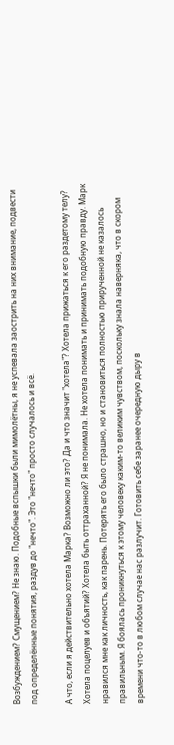Возбуждением? Смущением? Не знаю. Подобные вспышки были мимолётны, я не успевала заострить на них внимание, подвести под определённые понятия, раздув до "нечто". Это "нечто" просто случалось и всё.

А что, если я действительно хотела Марка? Возможно ли это? Да и что значит "хотела"? Хотела прижаться к его раздетому телу? Хотела поцелуев и объятий? Хотела быть оттраханной? Я не понимала. Не хотела понимать и принимать подобную правду. Марк нравился мне как личность, как парень. Потерять его было страшно, но и становиться полностью прирученной не казалось правильным. Я боялась проникнуться к этому человеку каким-то великим чувством, поскольку знала наверняка, что в скором времени что-то в любом случае нас разлучит. Готовить себе заранее очередную дыру в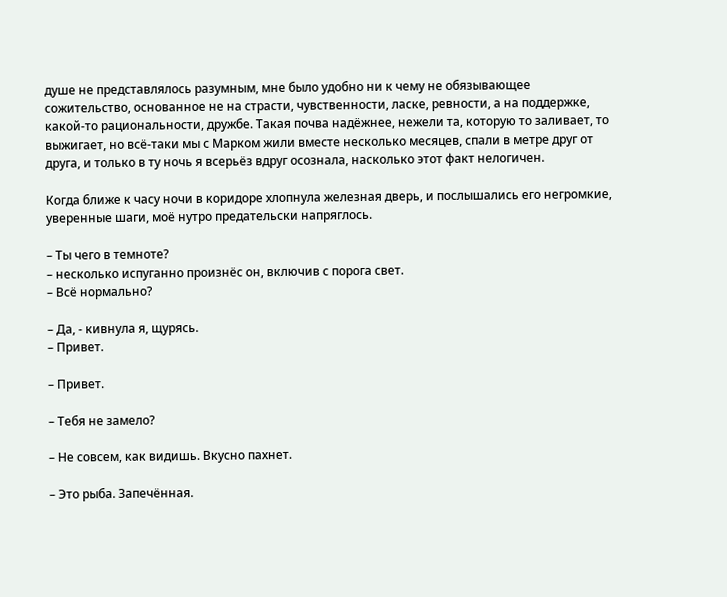душе не представлялось разумным, мне было удобно ни к чему не обязывающее сожительство, основанное не на страсти, чувственности, ласке, ревности, а на поддержке, какой-то рациональности, дружбе. Такая почва надёжнее, нежели та, которую то заливает, то выжигает, но всё-таки мы с Марком жили вместе несколько месяцев, спали в метре друг от друга, и только в ту ночь я всерьёз вдруг осознала, насколько этот факт нелогичен.

Когда ближе к часу ночи в коридоре хлопнула железная дверь, и послышались его негромкие, уверенные шаги, моё нутро предательски напряглось.

– Ты чего в темноте?
– несколько испуганно произнёс он, включив с порога свет.
– Всё нормально?

– Да, - кивнула я, щурясь.
– Привет.

– Привет.

– Тебя не замело?

– Не совсем, как видишь. Вкусно пахнет.

– Это рыба. Запечённая.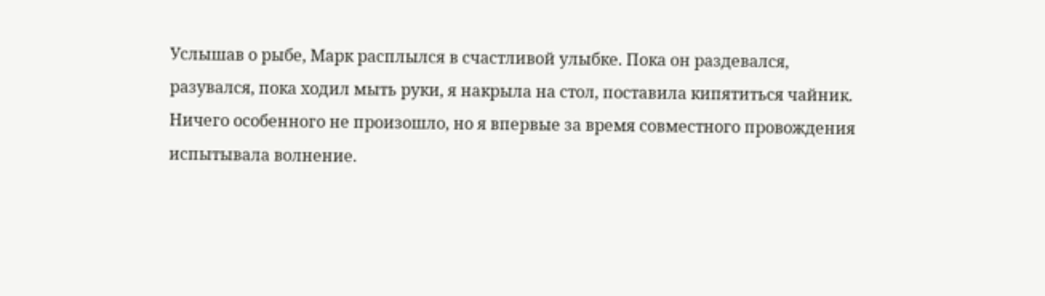Услышав о рыбе, Марк расплылся в счастливой улыбке. Пока он раздевался, разувался, пока ходил мыть руки, я накрыла на стол, поставила кипятиться чайник. Ничего особенного не произошло, но я впервые за время совместного провождения испытывала волнение.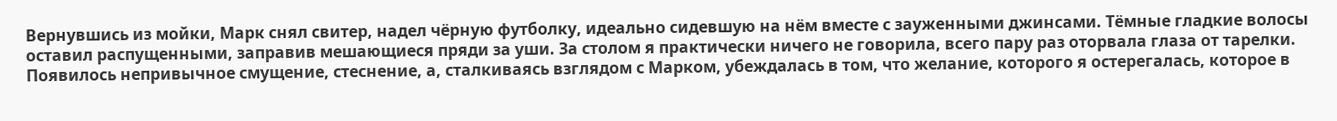Вернувшись из мойки, Марк снял свитер, надел чёрную футболку, идеально сидевшую на нём вместе с зауженными джинсами. Тёмные гладкие волосы оставил распущенными, заправив мешающиеся пряди за уши. За столом я практически ничего не говорила, всего пару раз оторвала глаза от тарелки. Появилось непривычное смущение, стеснение, а, сталкиваясь взглядом с Марком, убеждалась в том, что желание, которого я остерегалась, которое в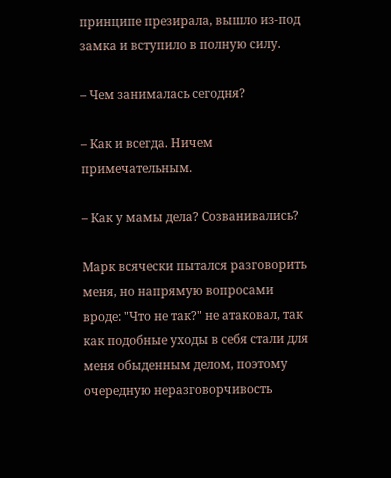принципе презирала, вышло из-под замка и вступило в полную силу.

– Чем занималась сегодня?

– Как и всегда. Ничем примечательным.

– Как у мамы дела? Созванивались?

Марк всячески пытался разговорить меня, но напрямую вопросами вроде: "Что не так?" не атаковал, так как подобные уходы в себя стали для меня обыденным делом, поэтому очередную неразговорчивость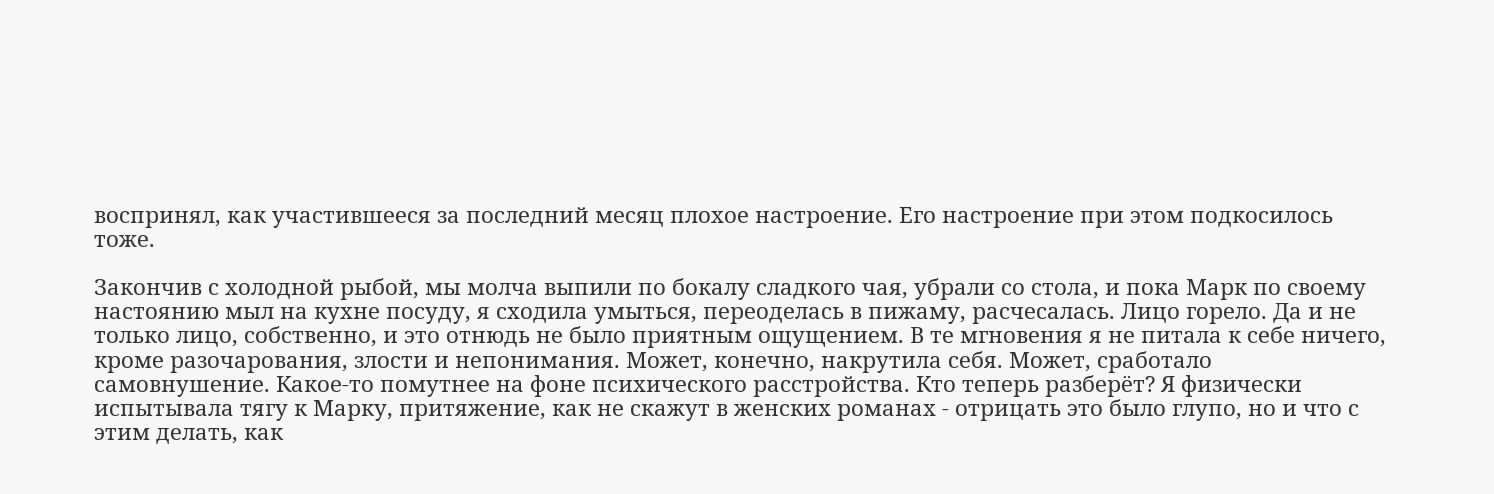воспринял, как участившееся за последний месяц плохое настроение. Его настроение при этом подкосилось тоже.

Закончив с холодной рыбой, мы молча выпили по бокалу сладкого чая, убрали со стола, и пока Марк по своему настоянию мыл на кухне посуду, я сходила умыться, переоделась в пижаму, расчесалась. Лицо горело. Да и не только лицо, собственно, и это отнюдь не было приятным ощущением. В те мгновения я не питала к себе ничего, кроме разочарования, злости и непонимания. Может, конечно, накрутила себя. Может, сработало самовнушение. Какое-то помутнее на фоне психического расстройства. Кто теперь разберёт? Я физически испытывала тягу к Марку, притяжение, как не скажут в женских романах - отрицать это было глупо, но и что с этим делать, как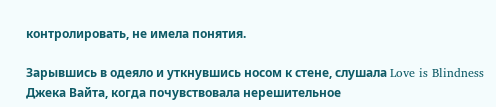контролировать, не имела понятия.

Зарывшись в одеяло и уткнувшись носом к стене, слушала Love is Blindness Джека Вайта, когда почувствовала нерешительное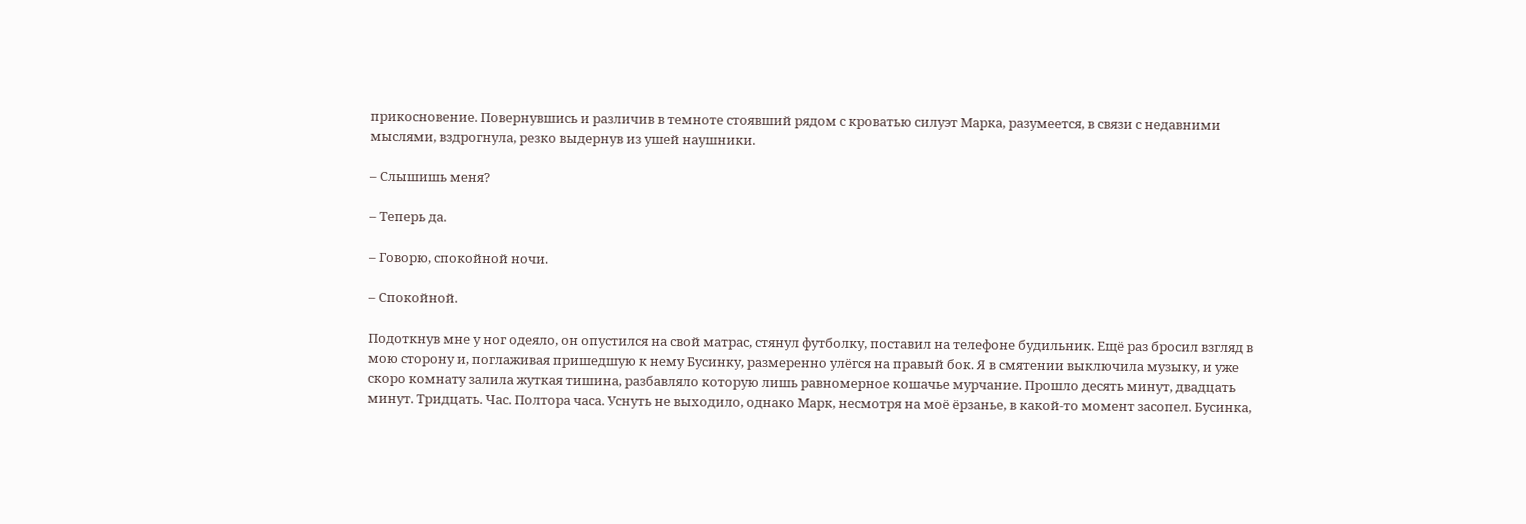прикосновение. Повернувшись и различив в темноте стоявший рядом с кроватью силуэт Марка, разумеется, в связи с недавними мыслями, вздрогнула, резко выдернув из ушей наушники.

– Слышишь меня?

– Теперь да.

– Говорю, спокойной ночи.

– Спокойной.

Подоткнув мне у ног одеяло, он опустился на свой матрас, стянул футболку, поставил на телефоне будильник. Ещё раз бросил взгляд в мою сторону и, поглаживая пришедшую к нему Бусинку, размеренно улёгся на правый бок. Я в смятении выключила музыку, и уже скоро комнату залила жуткая тишина, разбавляло которую лишь равномерное кошачье мурчание. Прошло десять минут, двадцать минут. Тридцать. Час. Полтора часа. Уснуть не выходило, однако Марк, несмотря на моё ёрзанье, в какой-то момент засопел. Бусинка,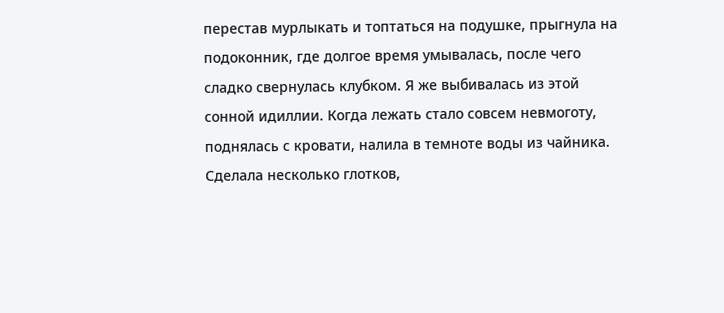перестав мурлыкать и топтаться на подушке, прыгнула на подоконник, где долгое время умывалась, после чего сладко свернулась клубком. Я же выбивалась из этой сонной идиллии. Когда лежать стало совсем невмоготу, поднялась с кровати, налила в темноте воды из чайника. Сделала несколько глотков,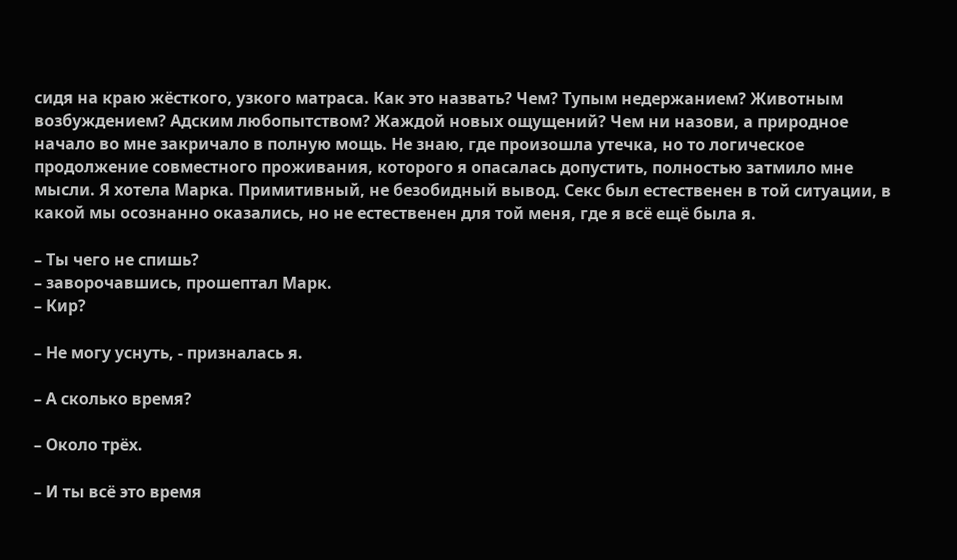сидя на краю жёсткого, узкого матраса. Как это назвать? Чем? Тупым недержанием? Животным возбуждением? Адским любопытством? Жаждой новых ощущений? Чем ни назови, а природное начало во мне закричало в полную мощь. Не знаю, где произошла утечка, но то логическое продолжение совместного проживания, которого я опасалась допустить, полностью затмило мне мысли. Я хотела Марка. Примитивный, не безобидный вывод. Секс был естественен в той ситуации, в какой мы осознанно оказались, но не естественен для той меня, где я всё ещё была я.

– Ты чего не спишь?
– заворочавшись, прошептал Марк.
– Кир?

– Не могу уснуть, - призналась я.

– А сколько время?

– Около трёх.

– И ты всё это время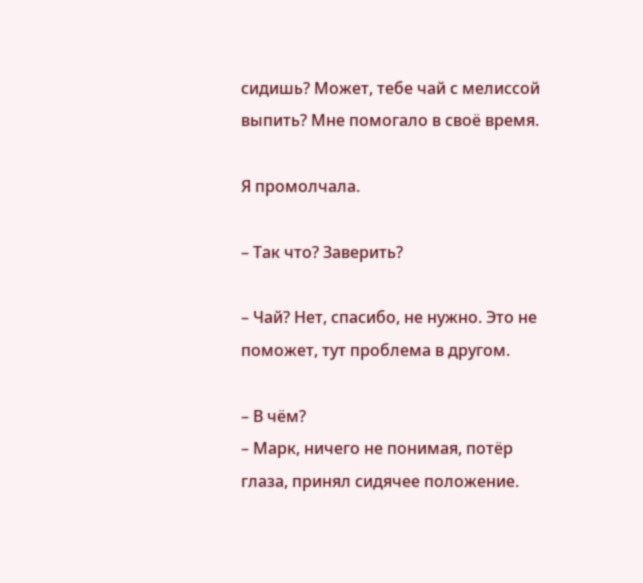сидишь? Может, тебе чай с мелиссой выпить? Мне помогало в своё время.

Я промолчала.

– Так что? Заверить?

– Чай? Нет, спасибо, не нужно. Это не поможет, тут проблема в другом.

– В чём?
– Марк, ничего не понимая, потёр глаза, принял сидячее положение.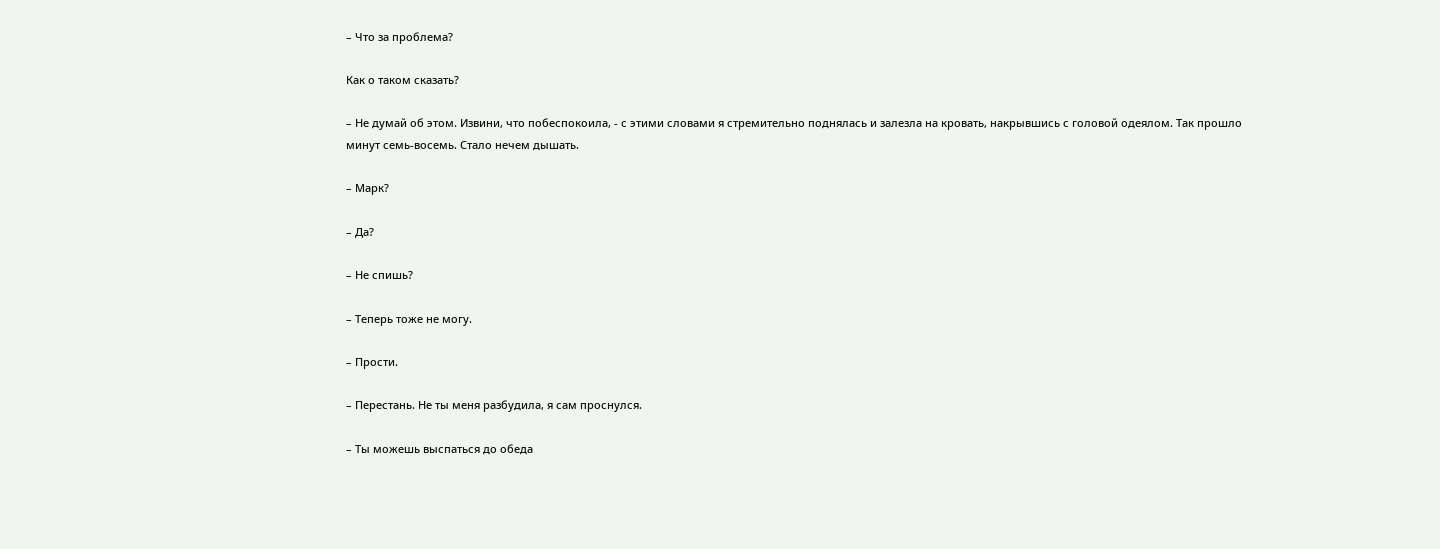– Что за проблема?

Как о таком сказать?

– Не думай об этом. Извини, что побеспокоила, - с этими словами я стремительно поднялась и залезла на кровать, накрывшись с головой одеялом. Так прошло минут семь-восемь. Стало нечем дышать.

– Марк?

– Да?

– Не спишь?

– Теперь тоже не могу.

– Прости.

– Перестань. Не ты меня разбудила, я сам проснулся.

– Ты можешь выспаться до обеда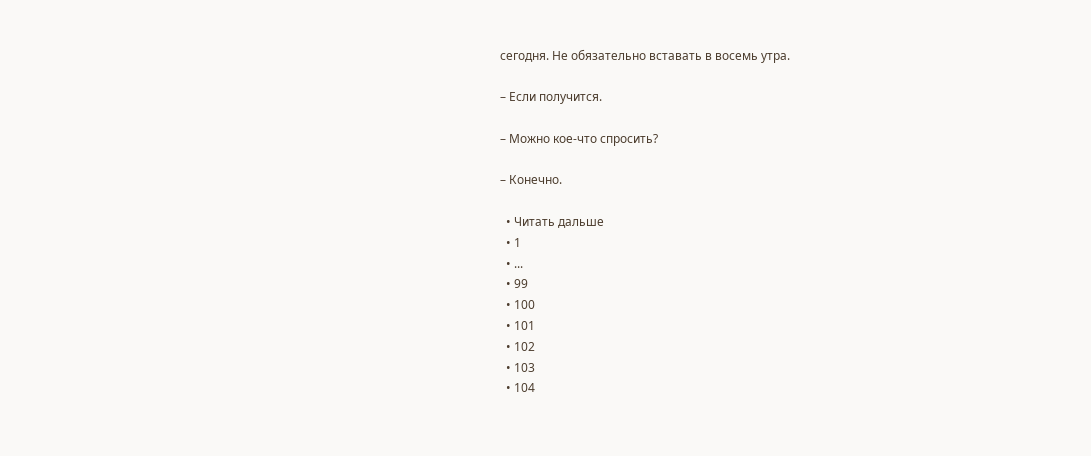сегодня. Не обязательно вставать в восемь утра.

– Если получится.

– Можно кое-что спросить?

– Конечно.

  • Читать дальше
  • 1
  • ...
  • 99
  • 100
  • 101
  • 102
  • 103
  • 104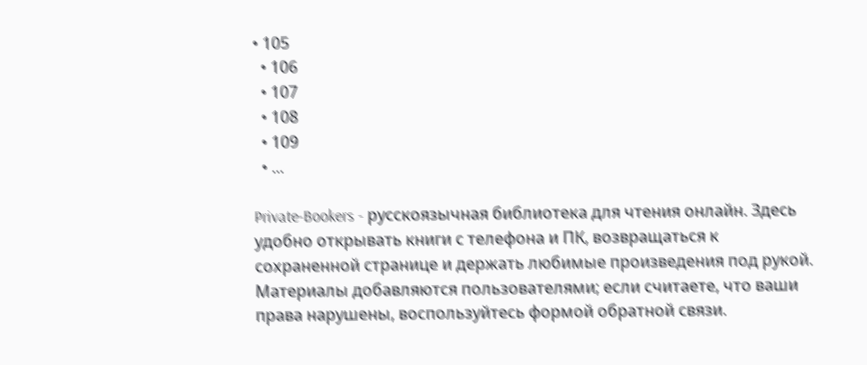• 105
  • 106
  • 107
  • 108
  • 109
  • ...

Private-Bookers - русскоязычная библиотека для чтения онлайн. Здесь удобно открывать книги с телефона и ПК, возвращаться к сохраненной странице и держать любимые произведения под рукой. Материалы добавляются пользователями; если считаете, что ваши права нарушены, воспользуйтесь формой обратной связи.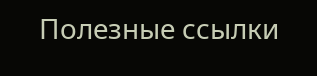Полезные ссылки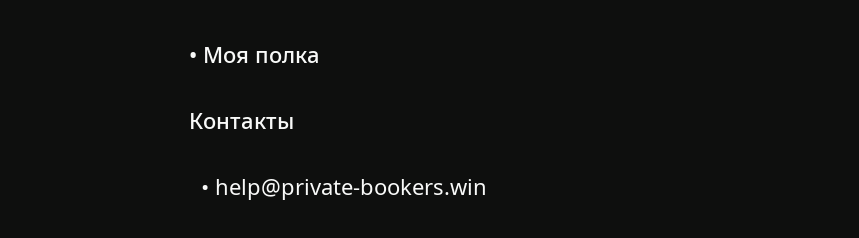• Моя полка

Контакты

  • help@private-bookers.win